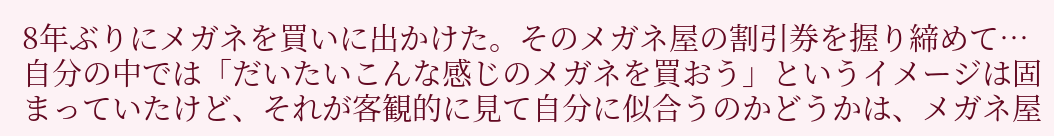8年ぶりにメガネを買いに出かけた。そのメガネ屋の割引券を握り締めて…
自分の中では「だいたいこんな感じのメガネを買おう」というイメージは固まっていたけど、それが客観的に見て自分に似合うのかどうかは、メガネ屋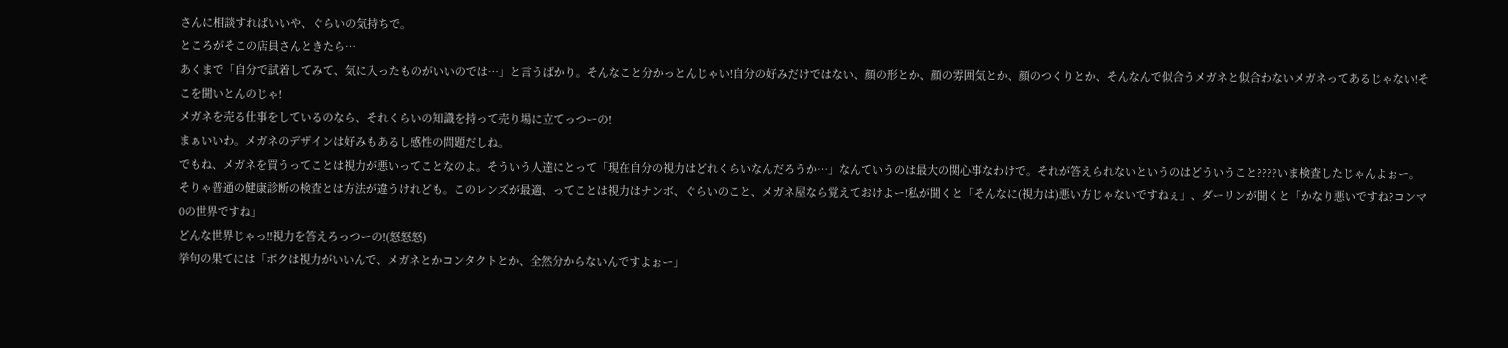さんに相談すればいいや、ぐらいの気持ちで。
ところがそこの店員さんときたら…
あくまで「自分で試着してみて、気に入ったものがいいのでは…」と言うばかり。そんなこと分かっとんじゃい!自分の好みだけではない、顔の形とか、顔の雰囲気とか、顔のつくりとか、そんなんで似合うメガネと似合わないメガネってあるじゃない!そこを聞いとんのじゃ!
メガネを売る仕事をしているのなら、それくらいの知識を持って売り場に立てっつーの!
まぁいいわ。メガネのデザインは好みもあるし感性の問題だしね。
でもね、メガネを買うってことは視力が悪いってことなのよ。そういう人達にとって「現在自分の視力はどれくらいなんだろうか…」なんていうのは最大の関心事なわけで。それが答えられないというのはどういうこと????いま検査したじゃんよぉー。そりゃ普通の健康診断の検査とは方法が違うけれども。このレンズが最適、ってことは視力はナンボ、ぐらいのこと、メガネ屋なら覚えておけよー!私が聞くと「そんなに(視力は)悪い方じゃないですねぇ」、ダーリンが聞くと「かなり悪いですね?コンマ0の世界ですね」
どんな世界じゃっ!!視力を答えろっつーの!(怒怒怒)
挙句の果てには「ボクは視力がいいんで、メガネとかコンタクトとか、全然分からないんですよぉー」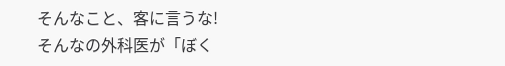そんなこと、客に言うな!
そんなの外科医が「ぼく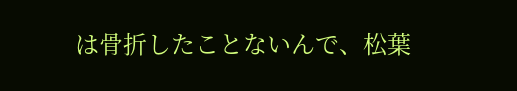は骨折したことないんで、松葉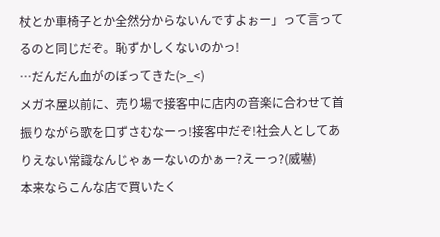杖とか車椅子とか全然分からないんですよぉー」って言ってるのと同じだぞ。恥ずかしくないのかっ!
…だんだん血がのぼってきた(>_<)
メガネ屋以前に、売り場で接客中に店内の音楽に合わせて首振りながら歌を口ずさむなーっ!接客中だぞ!社会人としてありえない常識なんじゃぁーないのかぁー?えーっ?(威嚇)
本来ならこんな店で買いたく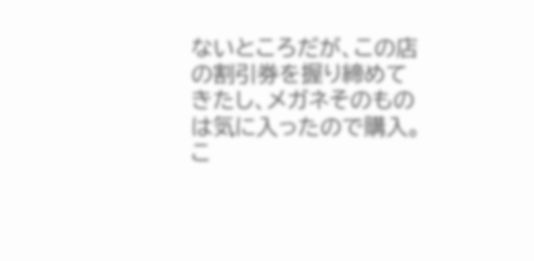ないところだが、この店の割引券を握り締めてきたし、メガネそのものは気に入ったので購入。こ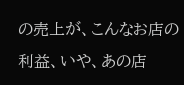の売上が、こんなお店の利益、いや、あの店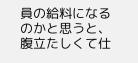員の給料になるのかと思うと、腹立たしくて仕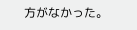方がなかった。